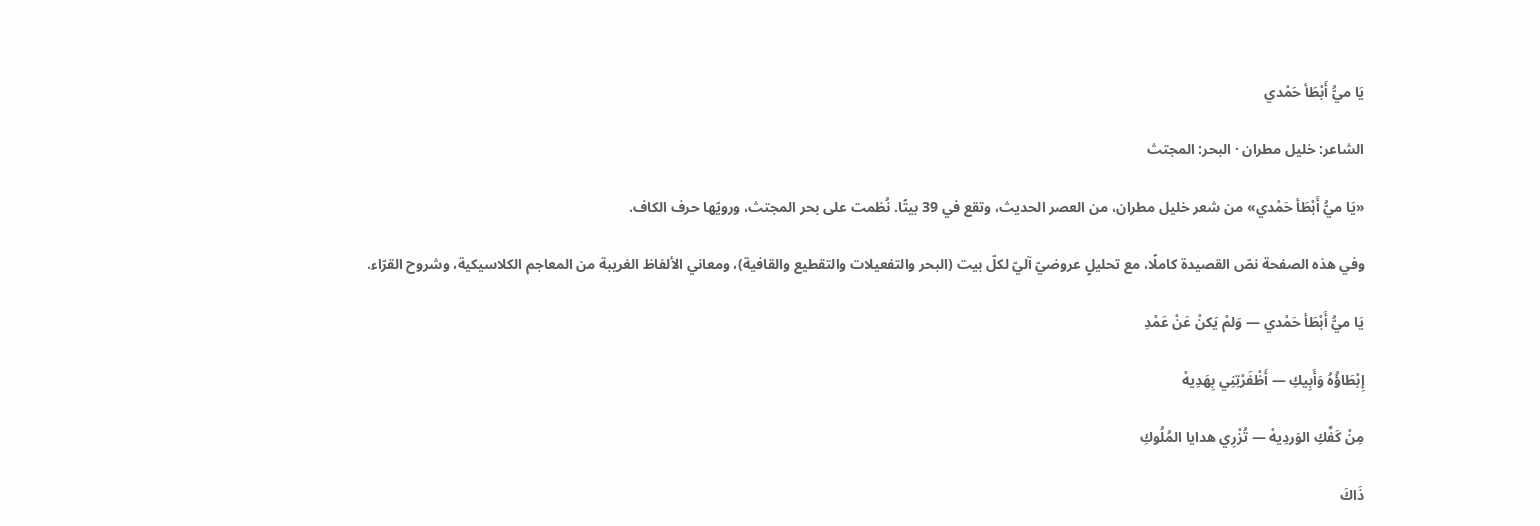يَا ميُّ أَبْطَأ حَمْدي

الشاعر: خليل مطران · البحر: المجتث

«يَا ميُّ أَبْطَأ حَمْدي» من شعر خليل مطران، من العصر الحديث، وتقع في 39 بيتًا. نُظمت على بحر المجتث، ورويّها حرف الكاف.

وفي هذه الصفحة نصّ القصيدة كاملًا، مع تحليلٍ عروضيّ آليّ لكلّ بيت (البحر والتفعيلات والتقطيع والقافية)، ومعاني الألفاظ الغريبة من المعاجم الكلاسيكية، وشروح القرّاء.

يَا ميُّ أَبْطَأ حَمْدي — وَلمْ يَكنْ عَنْ عَمْدِ

إِبْطَاؤُهُ وَأَبِيكِ — أَظْفَرْتِنِي بِهَدِيهْ

مِنْ كَفِّكِ الوَردِيهْ — تُزْرِي هدايا المُلُوكِ

ذَاكَ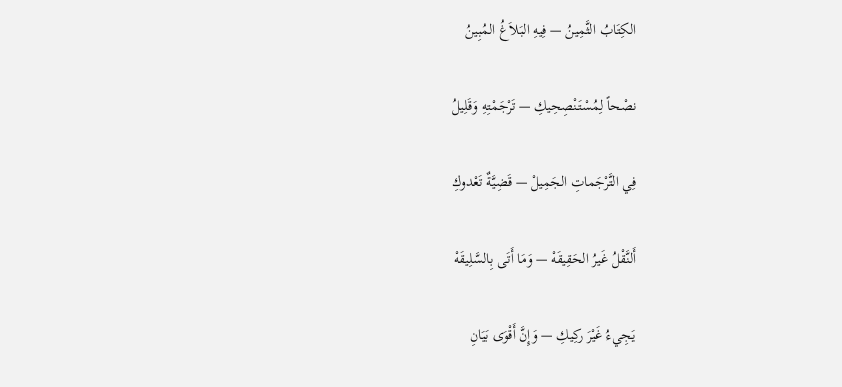الكِتَابُ الثَّمِينُ — فِيهِ البَلاَغُ المُبِينُ

نصْحاً لِمُسْتَنْصِحِيكِ — تَرْجَمْتِهِ وَقَلِيلُ

فِي التَّرْجَماتِ الجَمِيلْ — قَضِيَّةٌ تَعْدوكِ

أَلنَّقْلُ غَيرُ الحَقِيقَهْ — وَمَا أَتَى بِالسَّلِيقَهْ

يَجِيءُ غَيْرَ ركِيكِ — وَإِنَّ أَقْوَى بَيَانِ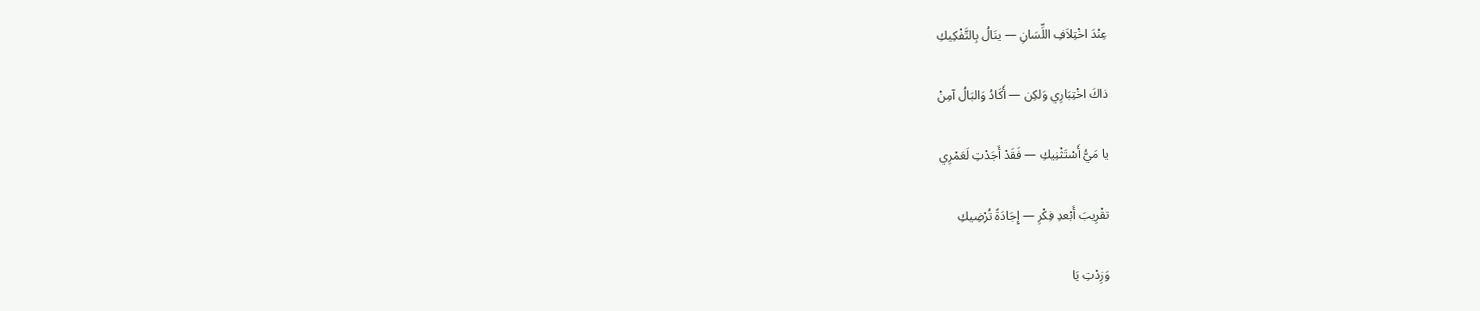عِنْدَ اخْتِلاَفِ اللِّسَانِ — ينَالُ بِالتَّفْكِيكِ

ذاكَ اخْتِبَارِي وَلكِن — أَكَادُ وَالبَالُ آمِنْ

يا مَيُّ أَسْتَثْنِيكِ — فَقَدْ أَجَدْتِ لَعَمْرِي

تقْرِيبَ أَبْعدِ فِكْرِ — إِجَادَةً تُرْضِيكِ

وَزِدْتِ يَا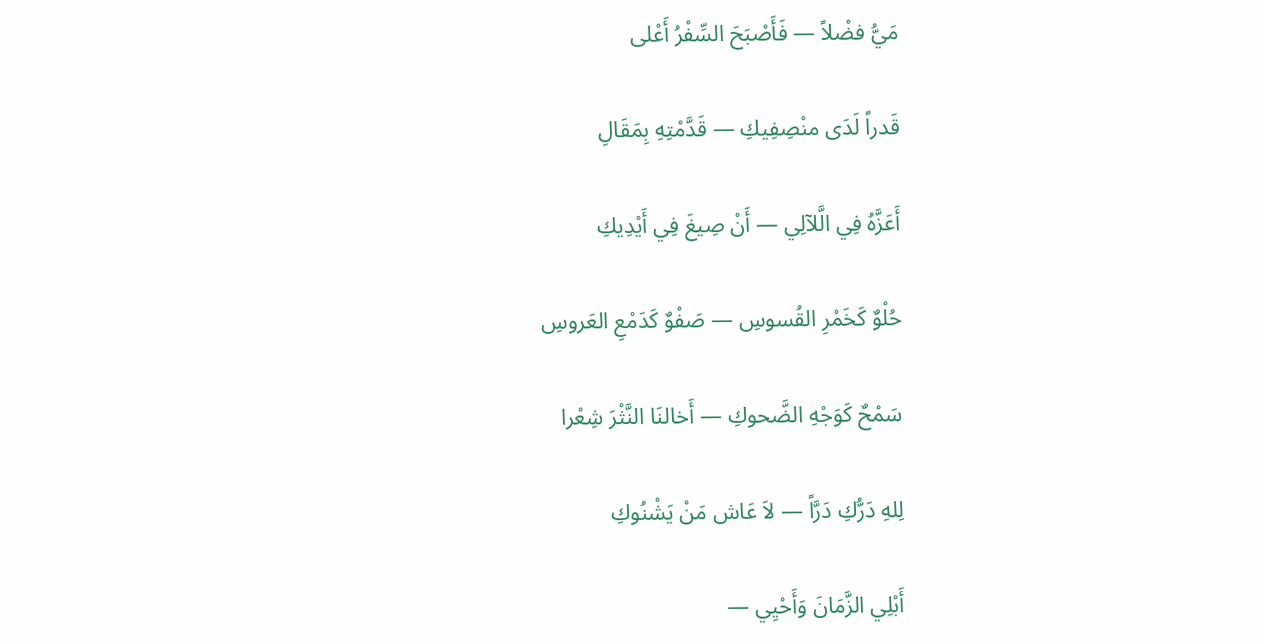مَيُّ فضْلاً — فَأَصْبَحَ السِّفْرُ أَعْلى

قَدراً لَدَى منْصِفِيكِ — قَدَّمْتِهِ بِمَقَالِ

أَعَزَّهُ فِي الَّلآلِي — أَنْ صِيغَ فِي أَيْدِيكِ

حُلْوٌ كَخَمْرِ القُسوسِ — صَفْوٌ كَدَمْعِ العَروسِ

سَمْحٌ كَوَجْهِ الضَّحوكِ — أَخالنَا النَّثْرَ شِعْرا

لِلهِ دَرُّكِ دَرَّاً — لاَ عَاش مَنْ يَشْنُوكِ

أَبْلِي الزَّمَانَ وَأَحْيِي —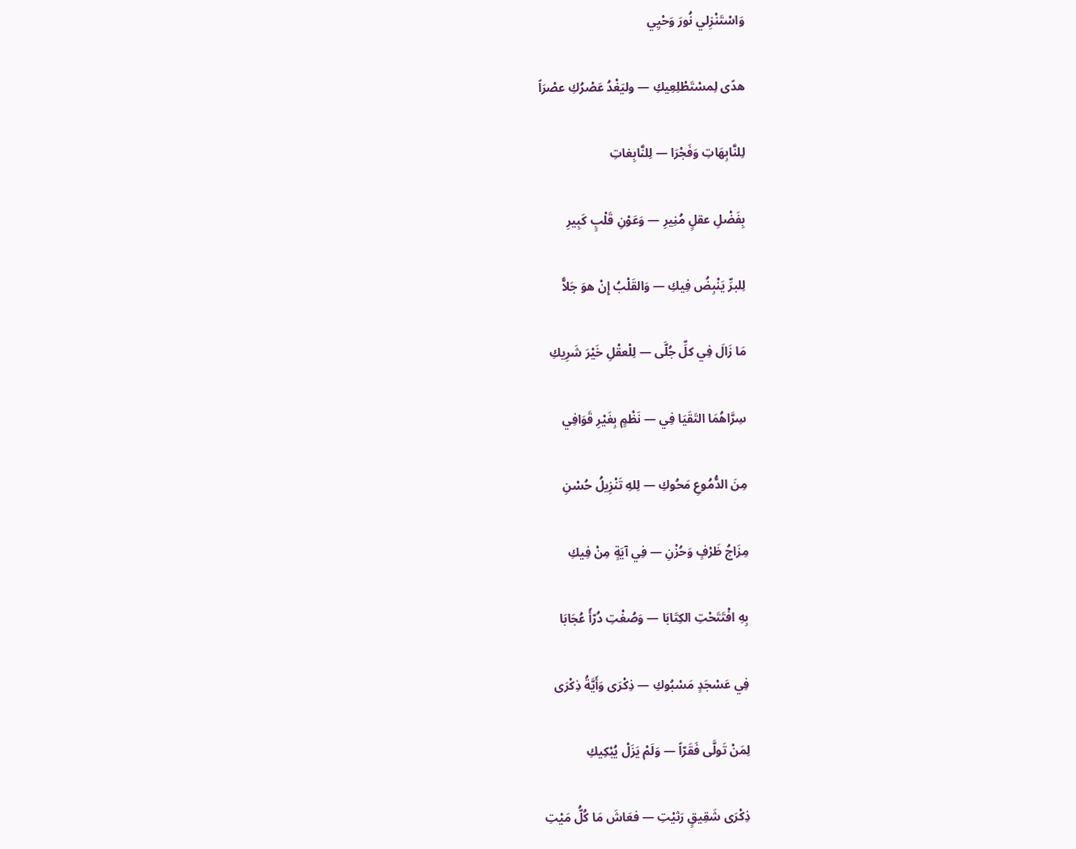وَاسْتَنْزِلي نُورَ وَحْيِي

هدًى لِمسْتَطْلِعِيكِ — وليَغْدُ عَصْرُكِ عصْرَاً

لِلنَّابِهَاتِ وَفَجْرَا — لِلنَّابِغاتِ

بِفَضْلِ عقلٍ مُنِيرِ — وَعَوْنِ قَلْبٍ كَبِيرِ

لِلبرِّ يَنْبِضُ فِيكِ — وَالقَلْبُ إِنْ هوَ جَلاًّ

مَا زَالَ فِي كلِّ جُلَّى — لِلْعقْلِ خَيْرَ شَرِيكِ

سِرَّاهُمَا التَقَيَا فِي — نَظْمٍ بِغَيْرِ قَوَافِي

مِنَ الدُّمُوعِ مَحُوكِ — لِلهِ تَنْزِيلُ حُسْنِ

مِزَاجُ ظَرْفٍ وَحُزْنِ — فِي آيَةٍ مِنْ فِيكِ

بِهِ افْتَتَحْتِ الكِتَابَا — وَصُغْتِ دُرّأً عُجَابَا

فِي عَسْجَدٍ مَسْبُوكِ — ذِكْرَى وَأَيَّةُ ذِكْرَى

لِمَنْ تَولَّى فَقَرّاً — وَلَمْ يَزَلْ يُبْكِيكِ

ذِكْرَى شَقِيقٍ رَثيْتِ — فعَاشَ مَا كُلُّ مَيْتِ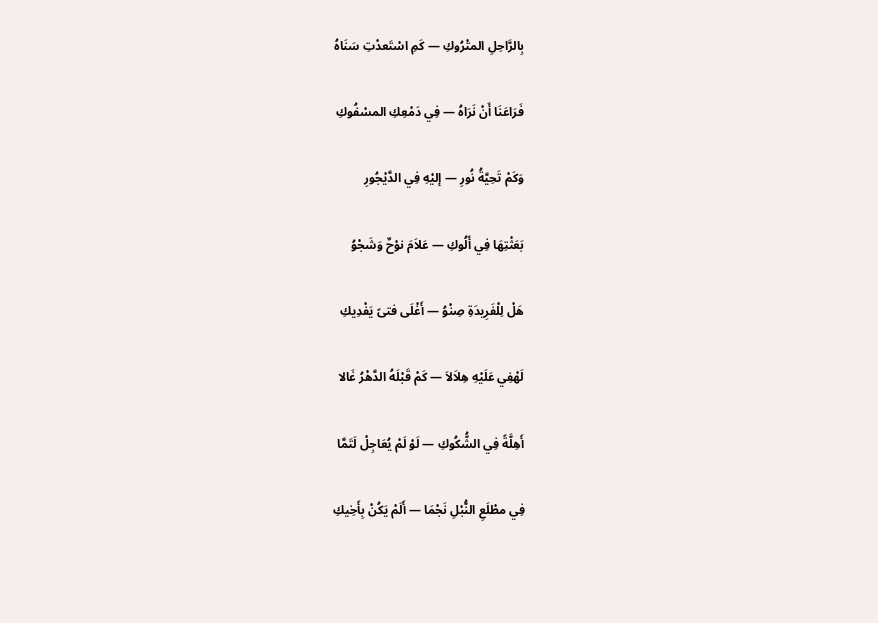بِالرَّاحِلِ المتْرُوكِ — كَمِ اسْتَعدْتِ سَنَاهُ

فَرَاعَنَا أَنْ نَرَاهُ — فِي دَمْعِكِ المسْفُوكِ

وَكَمْ تَحِيَّةُ نُورِ — إليْهِ فِي الدَّيْجُورِ

بَعَثْتِهَا فِي أَلُوكِ — عَلاَمَ نوْحٌ وَشَجْوُ

هَلْ لِلْفَرِيدَةِ صِنْوُ — أَغْلَى فتىً يَفْدِيكِ

لَهْفِي عَلَيْهِ هِلاَلاَ — كَمْ قَبْلَهُ الدَّهْرُ غَالا

أَهِلَّةً فِي الشُّكُوكِ — لَوْ لَمْ يُعَاجِلْ لَتَمَّا

فِي مطْلَعِ النُّبْلِ نَجْمَا — أَلَمْ يَكُنْ بِأَخِيكِ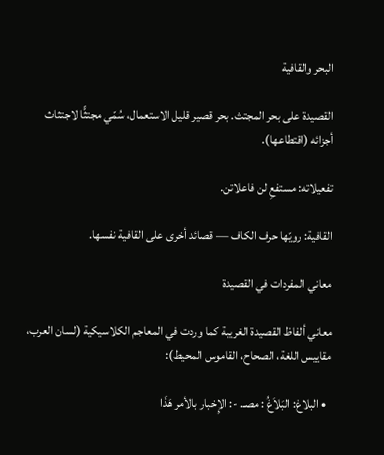البحر والقافية

القصيدة على بحر المجتث. بحر قصير قليل الاستعمال، سُمّي مجتثًّا لاجتثاث أجزائه (اقتطاعها).

تفعيلاته: مستفعِ لن فاعلاتن.

القافية: رويّها حرف الكاف — قصائد أخرى على القافية نفسها.

معاني المفردات في القصيدة

معاني ألفاظ القصيدة الغريبة كما وردت في المعاجم الكلاسيكية (لسان العرب، مقاييس اللغة، الصحاح، القاموس المحيط):

  • البلاغ: البَلاَغُ : مصـ. -: الإِخبار بالأمر هَذَا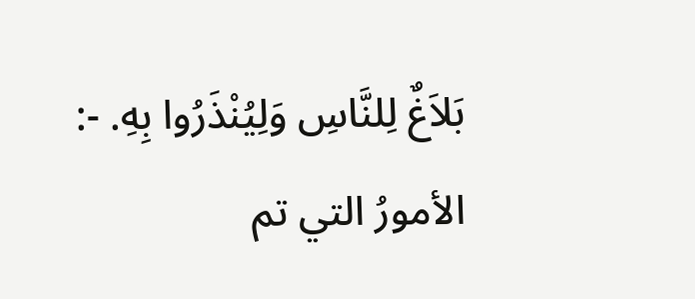بَلاَغٌ لِلنَّاسِ وَلِيُنْذَرُوا بِهِ. -: الأمورُ التي تم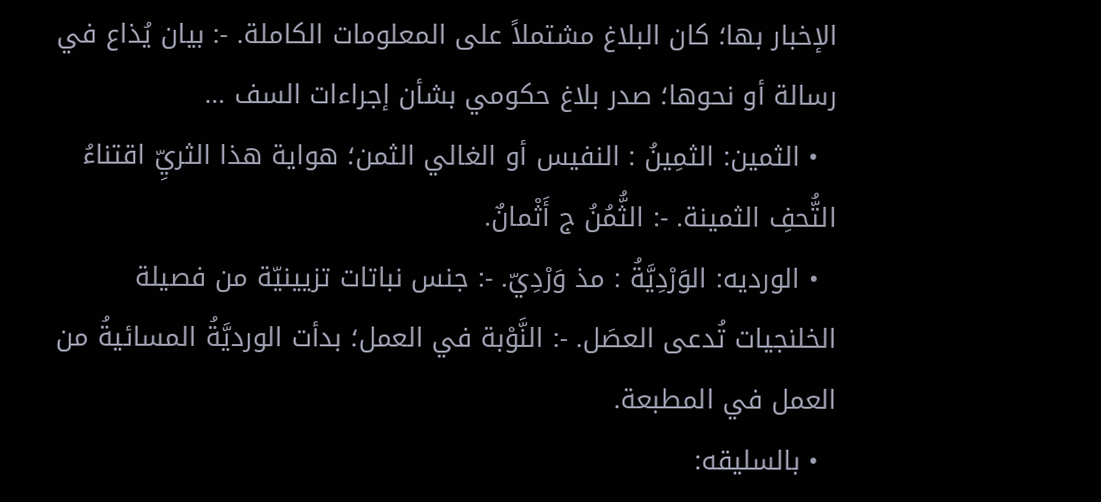الإخبار بها؛ كان البلاغ مشتملاً على المعلومات الكاملة. -: بيان يُذاع في رسالة أو نحوها؛ صدر بلاغ حكومي بشأن إجراءات السف …
  • الثمين: الثمِينُ : النفيس أو الغالي الثمن؛ هواية هذا الثريِّ اقتناءُ التُّحفِ الثمينة. -: الثُّمُنُ ج أَثْمانٌ.
  • الورديه: الوَرْدِيَّةُ : مذ وَرْدِيّ. -: جنس نباتات تزيينيّة من فصيلة الخلنجيات تُدعى العصَل. -: النَّوْبة في العمل؛ بدأت الورديَّةُ المسائيةُ من العمل في المطبعة.
  • بالسليقه: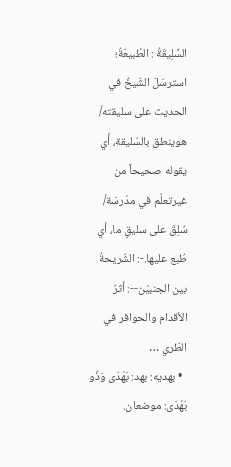السَّلِيقَةُ : الطْبيعَةُ؛ استرسَلَ الشّيخُ في الحديث على سليقته/ هوينطق بالسّليقة، أَي يقوله صحيحاً من غيرتعلّم في مدْرسَة/ سُلِقَ على سليقٍ ما، أي طُبع عليها.-: الشّريحةُ بين الجنبيْن--: أثرُ الأقدام والحوافر في الطّري …
  • بهديه: بهد: بَهْدَى وَذُو بَهْدَى: موضعان.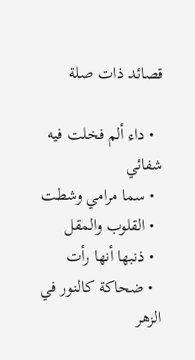قصائد ذات صلة

  • داء ألم فخلت فيه شفائي
  • سما مرامي وشطت
  • القلوب والمقل
  • ذنبها أنها رأت
  • ضحاكة كالنور في الزهر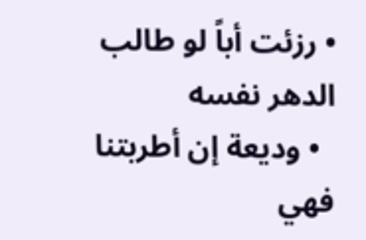• رزئت أباً لو طالب الدهر نفسه
  • وديعة إن أطربتنا فهي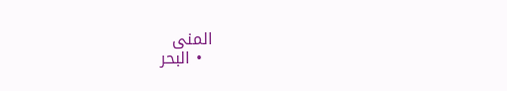المنى
  • البحر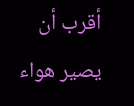أقرب أن يصير هواء